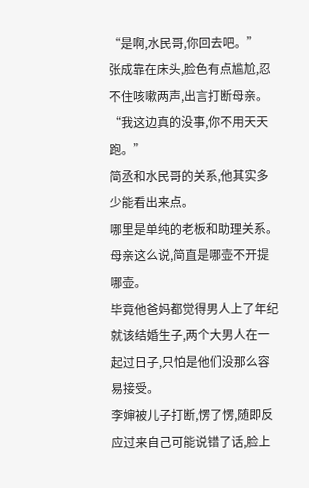“是啊,水民哥,你回去吧。”
张成靠在床头,脸色有点尴尬,忍不住咳嗽两声,出言打断母亲。
“我这边真的没事,你不用天天跑。”
简丞和水民哥的关系,他其实多少能看出来点。
哪里是单纯的老板和助理关系。
母亲这么说,简直是哪壶不开提哪壶。
毕竟他爸妈都觉得男人上了年纪就该结婚生子,两个大男人在一起过日子,只怕是他们没那么容易接受。
李婶被儿子打断,愣了愣,随即反应过来自己可能说错了话,脸上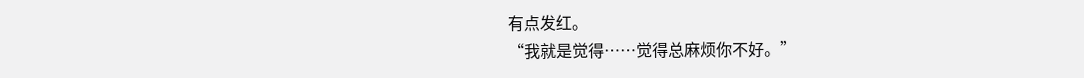有点发红。
“我就是觉得……觉得总麻烦你不好。”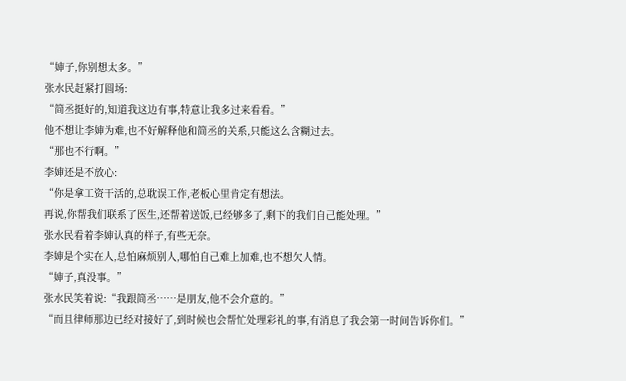“婶子,你别想太多。”
张水民赶紧打圆场:
“简丞挺好的,知道我这边有事,特意让我多过来看看。”
他不想让李婶为难,也不好解释他和简丞的关系,只能这么含糊过去。
“那也不行啊。”
李婶还是不放心:
“你是拿工资干活的,总耽误工作,老板心里肯定有想法。
再说,你帮我们联系了医生,还帮着送饭,已经够多了,剩下的我们自己能处理。”
张水民看着李婶认真的样子,有些无奈。
李婶是个实在人,总怕麻烦别人,哪怕自己难上加难,也不想欠人情。
“婶子,真没事。”
张水民笑着说:“我跟简丞……是朋友,他不会介意的。”
“而且律师那边已经对接好了,到时候也会帮忙处理彩礼的事,有消息了我会第一时间告诉你们。”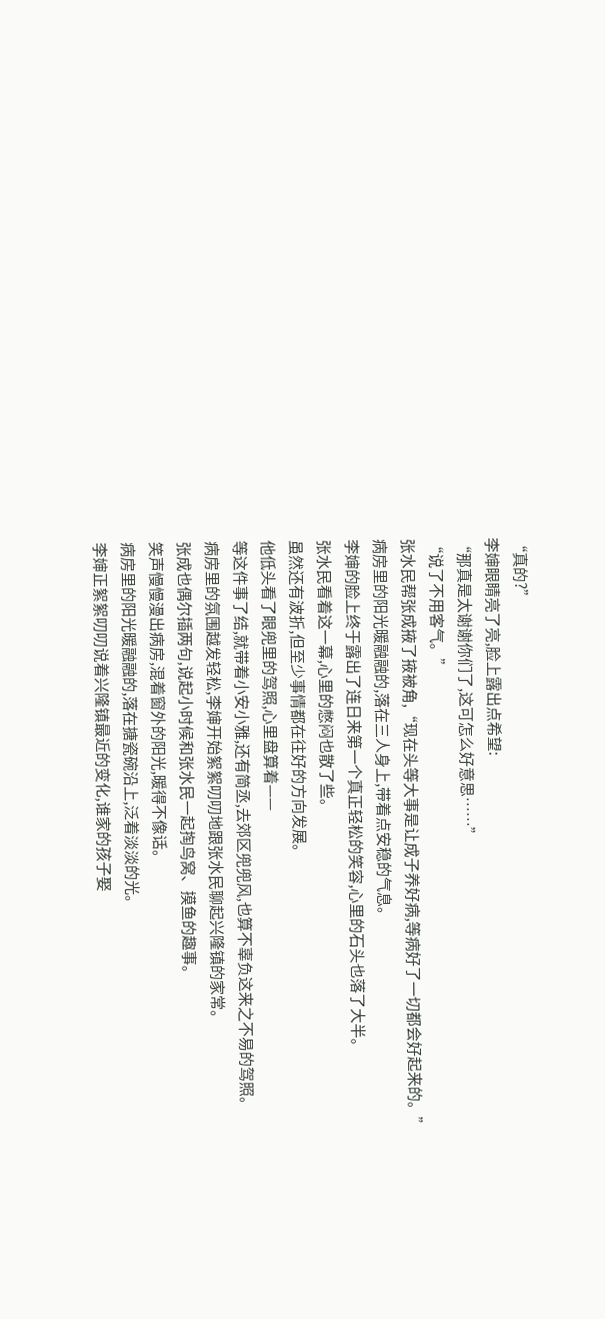“真的?”
李婶眼睛亮了亮,脸上露出点希望:
“那真是太谢谢你们了,这可怎么好意思……”
“说了不用客气。”
张水民帮张成掖了掖被角,“现在头等大事是让成子养好病,等病好了一切都会好起来的。”
病房里的阳光暖融融的,落在三人身上,带着点安稳的气息。
李婶的脸上终于露出了连日来第一个真正轻松的笑容,心里的石头也落了大半。
张水民看着这一幕,心里的憋闷也散了些。
虽然还有波折,但至少事情都在往好的方向发展。
他低头看了眼兜里的驾照,心里盘算着——
等这件事了结,就带着小安小雅,还有简丞,去郊区兜兜风,也算不辜负这来之不易的驾照。
病房里的氛围越发轻松,李婶开始絮絮叨叨地跟张水民聊起兴隆镇的家常。
张成也偶尔插两句,说起小时候和张水民一起掏鸟窝、摸鱼的趣事。
笑声慢慢漫出病房,混着窗外的阳光,暖得不像话。
病房里的阳光暖融融的,落在搪瓷碗沿上,泛着淡淡的光。
李婶正絮絮叨叨说着兴隆镇最近的变化,谁家的孩子娶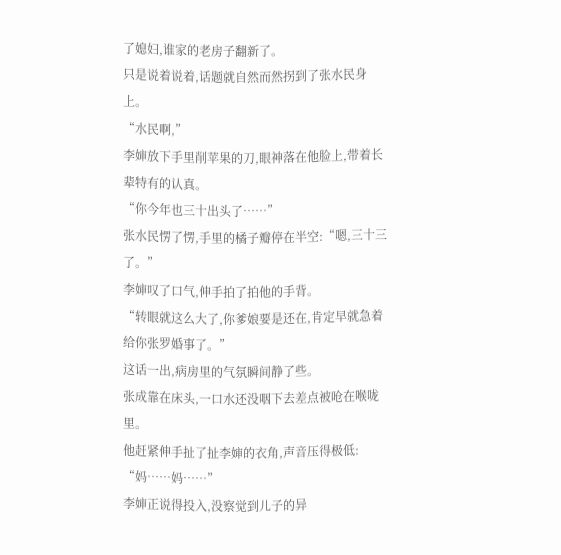了媳妇,谁家的老房子翻新了。
只是说着说着,话题就自然而然拐到了张水民身上。
“水民啊,”
李婶放下手里削苹果的刀,眼神落在他脸上,带着长辈特有的认真。
“你今年也三十出头了……”
张水民愣了愣,手里的橘子瓣停在半空:“嗯,三十三了。”
李婶叹了口气,伸手拍了拍他的手背。
“转眼就这么大了,你爹娘要是还在,肯定早就急着给你张罗婚事了。”
这话一出,病房里的气氛瞬间静了些。
张成靠在床头,一口水还没咽下去差点被呛在喉咙里。
他赶紧伸手扯了扯李婶的衣角,声音压得极低:
“妈……妈……”
李婶正说得投入,没察觉到儿子的异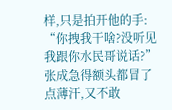样,只是拍开他的手:
“你拽我干啥?没听见我跟你水民哥说话?”
张成急得额头都冒了点薄汗,又不敢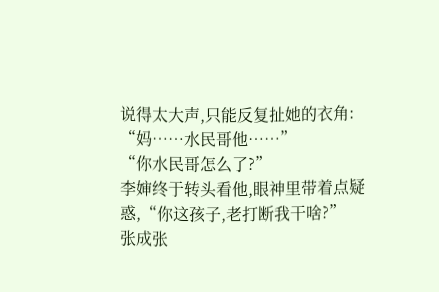说得太大声,只能反复扯她的衣角:
“妈……水民哥他……”
“你水民哥怎么了?”
李婶终于转头看他,眼神里带着点疑惑,“你这孩子,老打断我干啥?”
张成张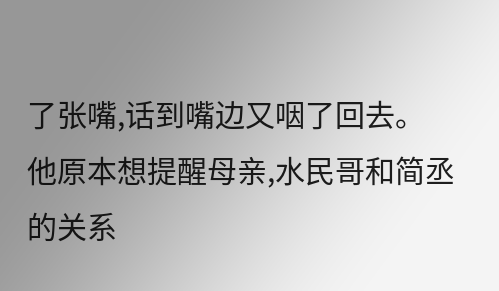了张嘴,话到嘴边又咽了回去。
他原本想提醒母亲,水民哥和简丞的关系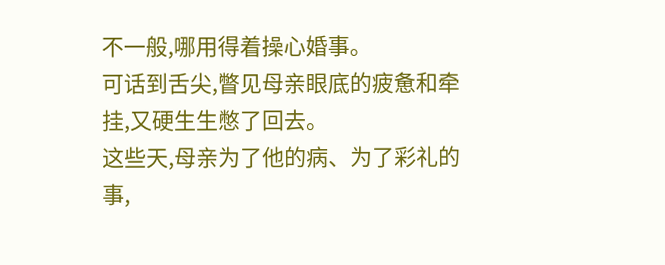不一般,哪用得着操心婚事。
可话到舌尖,瞥见母亲眼底的疲惫和牵挂,又硬生生憋了回去。
这些天,母亲为了他的病、为了彩礼的事,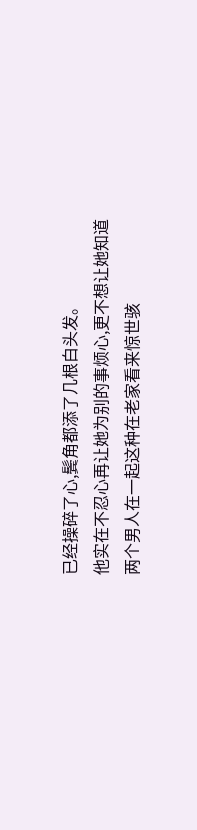已经操碎了心,鬓角都添了几根白头发。
他实在不忍心再让她为别的事烦心,更不想让她知道两个男人在一起这种在老家看来惊世骇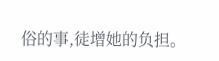俗的事,徒增她的负担。